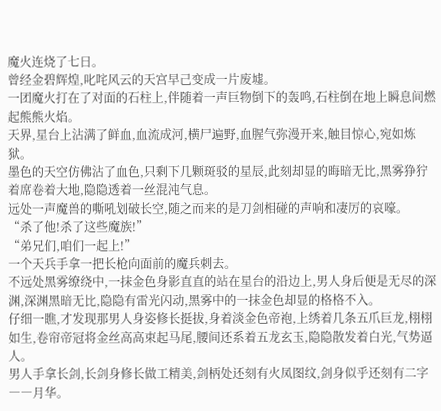魔火连烧了七日。
曾经金碧辉煌,叱咤风云的天宫早己变成一片废墟。
一团魔火打在了对面的石柱上,伴随着一声巨物倒下的轰鸣,石柱倒在地上瞬息间燃起熊熊火焰。
天界,星台上沾满了鲜血,血流成河,横尸遍野,血腥气弥漫开来,触目惊心,宛如炼狱。
墨色的天空仿佛沾了血色,只剩下几颗斑驳的星辰,此刻却显的晦暗无比,黑雾狰狞着席卷着大地,隐隐透着一丝混沌气息。
远处一声魔兽的嘶吼划破长空,随之而来的是刀剑相碰的声响和凄厉的哀嚎。
“杀了他!杀了这些魔族!”
“弟兄们,咱们一起上!”
一个天兵手拿一把长枪向面前的魔兵刺去。
不远处黑雾缭绕中,一抹金色身影直直的站在星台的沿边上,男人身后便是无尽的深渊,深渊黑暗无比,隐隐有雷光闪动,黑雾中的一抹金色却显的格格不入。
仔细一瞧,才发现那男人身姿修长挺拔,身着淡金色帝袍,上绣着几条五爪巨龙,栩栩如生,卷帘帝冠将金丝高高束起马尾,腰间还系着五龙玄玉,隐隐散发着白光,气势逼人。
男人手拿长剑,长剑身修长做工精美,剑柄处还刻有火凤图纹,剑身似乎还刻有二字――月华。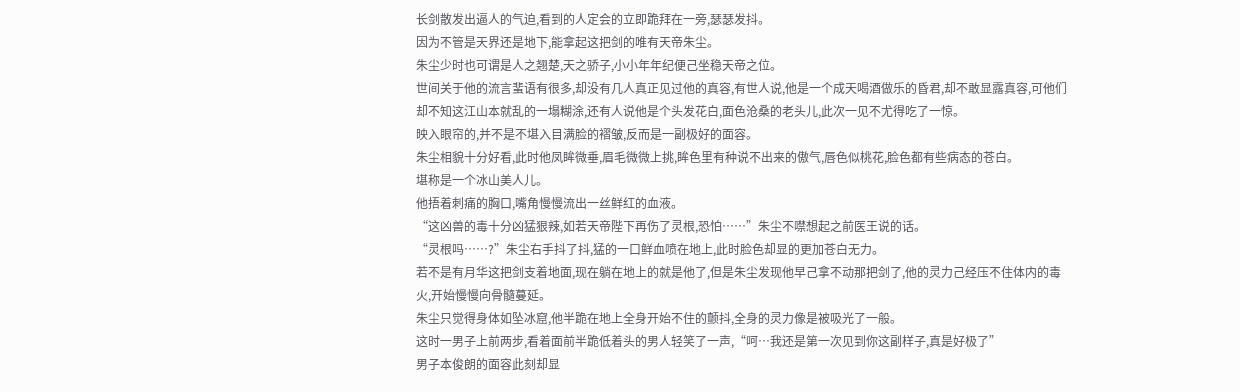长剑散发出逼人的气迫,看到的人定会的立即跪拜在一旁,瑟瑟发抖。
因为不管是天界还是地下,能拿起这把剑的唯有天帝朱尘。
朱尘少时也可谓是人之翘楚,天之骄子,小小年年纪便己坐稳天帝之位。
世间关于他的流言蜚语有很多,却没有几人真正见过他的真容,有世人说,他是一个成天喝酒做乐的昏君,却不敢显露真容,可他们却不知这江山本就乱的一塌糊涂,还有人说他是个头发花白,面色沧桑的老头儿,此次一见不尤得吃了一惊。
映入眼帘的,并不是不堪入目满脸的褶皱,反而是一副极好的面容。
朱尘相貌十分好看,此时他凤眸微垂,眉毛微微上挑,眸色里有种说不出来的傲气,唇色似桃花,脸色都有些病态的苍白。
堪称是一个冰山美人儿。
他捂着刺痛的胸口,嘴角慢慢流出一丝鲜红的血液。
“这凶兽的毒十分凶猛狠辣,如若天帝陛下再伤了灵根,恐怕……”朱尘不噤想起之前医王说的话。
“灵根吗……?”朱尘右手抖了抖,猛的一口鲜血喷在地上,此时脸色却显的更加苍白无力。
若不是有月华这把剑支着地面,现在躺在地上的就是他了,但是朱尘发现他早己拿不动那把剑了,他的灵力己经压不住体内的毒火,开始慢慢向骨髓蔓延。
朱尘只觉得身体如坠冰窟,他半跪在地上全身开始不住的颤抖,全身的灵力像是被吸光了一般。
这时一男子上前两步,看着面前半跪低着头的男人轻笑了一声,“呵…我还是第一次见到你这副样子,真是好极了”
男子本俊朗的面容此刻却显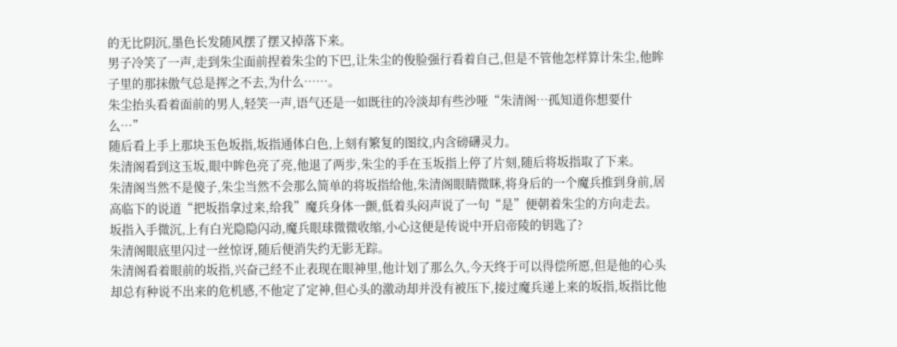的无比阴沉,墨色长发随风摆了摆又掉落下来。
男子冷笑了一声,走到朱尘面前捏着朱尘的下巴,让朱尘的俊脸强行看着自己,但是不管他怎样算计朱尘,他眸子里的那抹傲气总是挥之不去,为什么……。
朱尘抬头看着面前的男人,轻笑一声,语气还是一如既往的冷淡却有些沙哑“朱清阁…孤知道你想要什么…”
随后看上手上那块玉色坂指,坂指通体白色,上刻有繁复的图纹,内含磅礴灵力。
朱清阁看到这玉坂,眼中眸色亮了亮,他退了两步,朱尘的手在玉坂指上停了片刻,随后将坂指取了下来。
朱清阁当然不是傻子,朱尘当然不会那么简单的将坂指给他,朱清阁眼睛微眯,将身后的一个魔兵推到身前,居高临下的说道“把坂指拿过来,给我”魔兵身体一颤,低着头闷声说了一句“是”便朝着朱尘的方向走去。
坂指入手微沉,上有白光隐隐闪动,魔兵眼球微微收缩,小心这便是传说中开启帝陵的钥匙了?
朱清阁眼底里闪过一丝惊讶,随后便消失约无影无踪。
朱清阁看着眼前的坂指,兴奋己经不止表现在眼神里,他计划了那么久,今天终于可以得偿所愿,但是他的心头却总有种说不出来的危机感,不他定了定神,但心头的激动却并没有被压下,接过魔兵递上来的坂指,坂指比他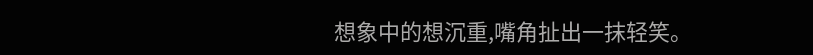想象中的想沉重,嘴角扯出一抹轻笑。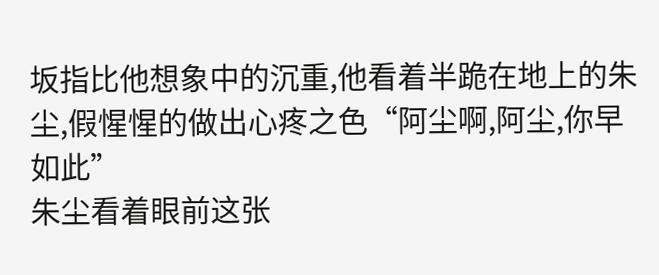坂指比他想象中的沉重,他看着半跪在地上的朱尘,假惺惺的做出心疼之色“阿尘啊,阿尘,你早如此”
朱尘看着眼前这张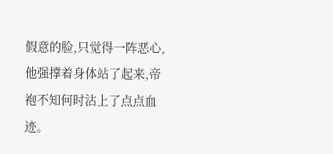假意的脸,只觉得一阵恶心,他强撑着身体站了起来,帝袍不知何时沾上了点点血迹。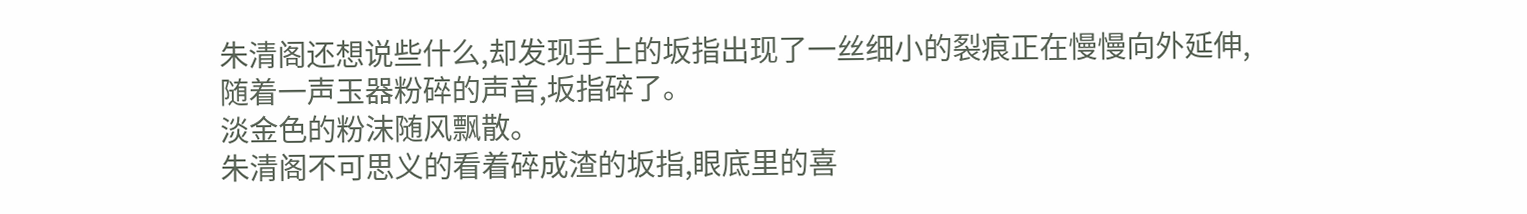朱清阁还想说些什么,却发现手上的坂指出现了一丝细小的裂痕正在慢慢向外延伸,随着一声玉器粉碎的声音,坂指碎了。
淡金色的粉沫随风飘散。
朱清阁不可思义的看着碎成渣的坂指,眼底里的喜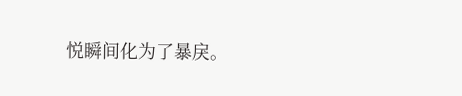悦瞬间化为了暴戾。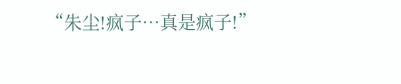“朱尘!疯子…真是疯子!”